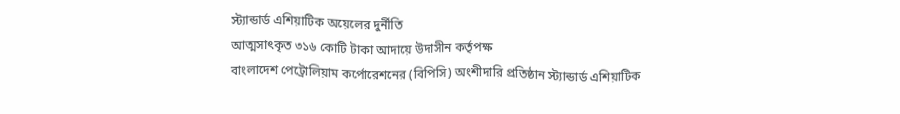স্ট্যান্ডার্ড এশিয়াটিক অয়েলের দুর্নীতি
আত্মসাৎকৃত ৩১৬ কোটি টাকা আদায়ে উদাসীন কর্তৃপক্ষ
বাংলাদেশ পেট্রোলিয়াম কর্পোরেশনের (বিপিসি) অংশীদারি প্রতিষ্ঠান স্ট্যান্ডার্ড এশিয়াটিক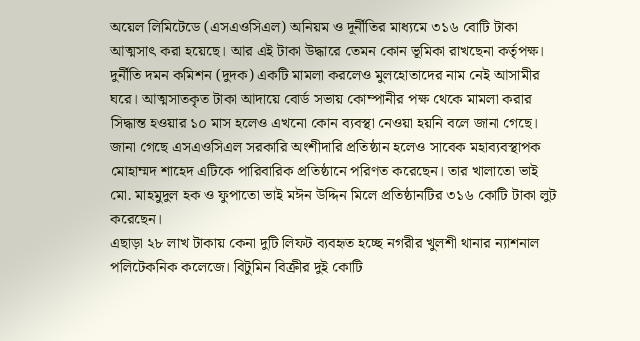অয়েল লিমিটেডে (এসএওসিএল) অনিয়ম ও দূর্নীতির মাধ্যমে ৩১৬ বোটি টাকা আত্মসাৎ করা হয়েছে। আর এই টাকা উদ্ধারে তেমন কোন ভূমিকা রাখছেনা কর্তৃপক্ষ। দুর্নীতি দমন কমিশন (দুদক) একটি মামলা করলেও মুলহোতাদের নাম নেই আসামীর ঘরে। আত্মসাতকৃত টাকা আদায়ে বোর্ড সভায় কোম্পানীর পক্ষ থেকে মামলা করার সিদ্ধান্ত হওয়ার ১০ মাস হলেও এখনো কোন ব্যবস্থা নেওয়া হয়নি বলে জানা গেছে।
জানা গেছে এসএওসিএল সরকারি অংশীদারি প্রতিষ্ঠান হলেও সাবেক মহাব্যবস্থাপক মোহাম্মদ শাহেদ এটিকে পারিবারিক প্রতিষ্ঠানে পরিণত করেছেন। তার খালাতো ভাই মো. মাহমুদুল হক ও ফুপাতো ভাই মঈন উদ্দিন মিলে প্রতিষ্ঠানটির ৩১৬ কোটি টাকা লুট করেছেন।
এছাড়া ২৮ লাখ টাকায় কেনা দুটি লিফট ব্যবহৃত হচ্ছে নগরীর খুলশী থানার ন্যাশনাল পলিটেকনিক কলেজে। বিটুমিন বিক্রীর দুই কোটি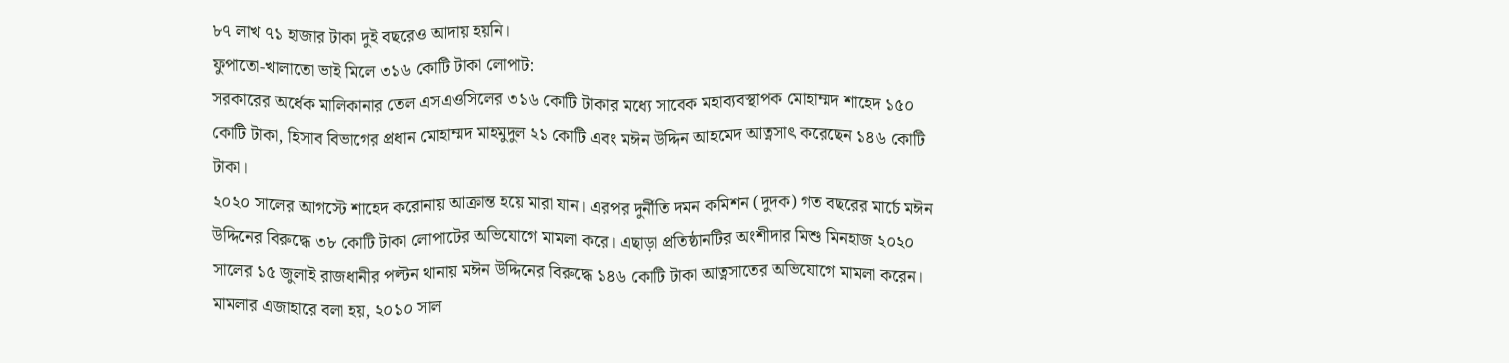৮৭ লাখ ৭১ হাজার টাকা দুই বছরেও আদায় হয়নি।
ফুপাতো-খালাতো ভাই মিলে ৩১৬ কোটি টাকা লোপাট:
সরকারের অর্ধেক মালিকানার তেল এসএওসিলের ৩১৬ কোটি টাকার মধ্যে সাবেক মহাব্যবস্থাপক মোহাম্মদ শাহেদ ১৫০ কোটি টাকা, হিসাব বিভাগের প্রধান মোহাম্মদ মাহমুদুল ২১ কোটি এবং মঈন উদ্দিন আহমেদ আত্নসাৎ করেছেন ১৪৬ কোটি টাকা।
২০২০ সালের আগস্টে শাহেদ করোনায় আক্রান্ত হয়ে মারা যান। এরপর দুর্নীতি দমন কমিশন (দুদক) গত বছরের মার্চে মঈন উদ্দিনের বিরুদ্ধে ৩৮ কোটি টাকা লোপাটের অভিযোগে মামলা করে। এছাড়া প্রতিষ্ঠানটির অংশীদার মিশু মিনহাজ ২০২০ সালের ১৫ জুলাই রাজধানীর পল্টন থানায় মঈন উদ্দিনের বিরুদ্ধে ১৪৬ কোটি টাকা আত্নসাতের অভিযোগে মামলা করেন।
মামলার এজাহারে বলা হয়, ২০১০ সাল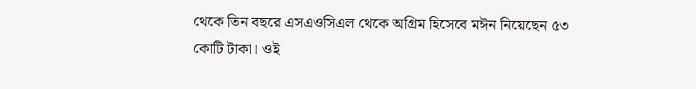থেকে তিন বছরে এসএওসিএল থেকে অগ্রিম হিসেবে মঈন নিয়েছেন ৫৩ কোটি টাকা। ওই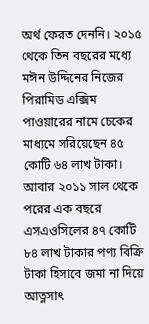অর্থ ফেরত দেননি। ২০১৫ থেকে তিন বছরের মধ্যে মঈন উদ্দিনের নিজের পিরামিড এক্সিম পাওয়ারের নামে চেকের মাধ্যমে সরিয়েছেন ৪৫ কোটি ৬৪ লাখ টাকা। আবার ২০১১ সাল থেকে পরের এক বছরে এসএওসিলের ৪৭ কোটি ৮৪ লাখ টাকার পণ্য বিক্রি টাকা হিসাবে জমা না দিয়ে আত্নসাৎ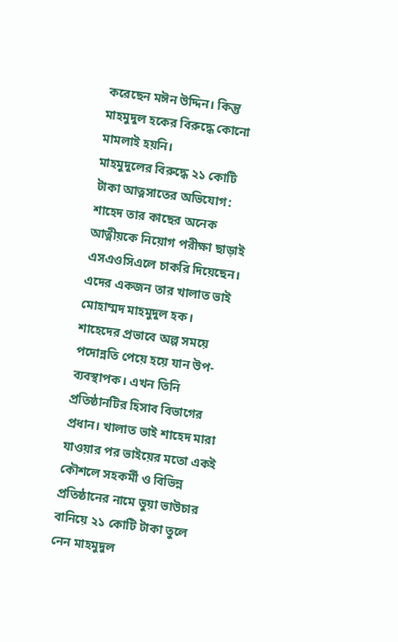করেছেন মঈন উদ্দিন। কিন্তু মাহমুদুল হকের বিরুদ্ধে কোনো মামলাই হয়নি।
মাহমুদুলের বিরুদ্ধে ২১ কোটি টাকা আত্নসাতের অভিযোগ:
শাহেদ তার কাছের অনেক আত্নীয়কে নিয়োগ পরীক্ষা ছাড়াই এসএওসিএলে চাকরি দিয়েছেন। এদের একজন তার খালাত ভাই মোহাম্মদ মাহমুদুল হক। শাহেদের প্রভাবে অল্প সময়ে পদোন্নতি পেয়ে হয়ে যান উপ-ব্যবস্থাপক। এখন তিনি প্রতিষ্ঠানটির হিসাব বিভাগের প্রধান। খালাত ভাই শাহেদ মারা যাওয়ার পর ভাইয়ের মতো একই কৌশলে সহকর্মী ও বিভিন্ন প্রতিষ্ঠানের নামে ভুয়া ভাউচার বানিয়ে ২১ কোটি টাকা তুলে নেন মাহমুদুল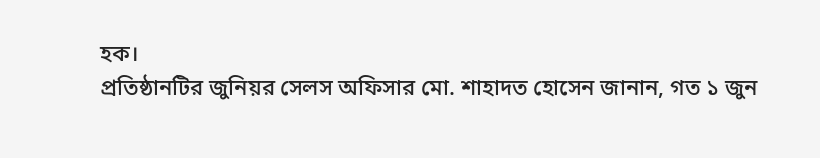হক।
প্রতিষ্ঠানটির জুনিয়র সেলস অফিসার মো. শাহাদত হোসেন জানান, গত ১ জুন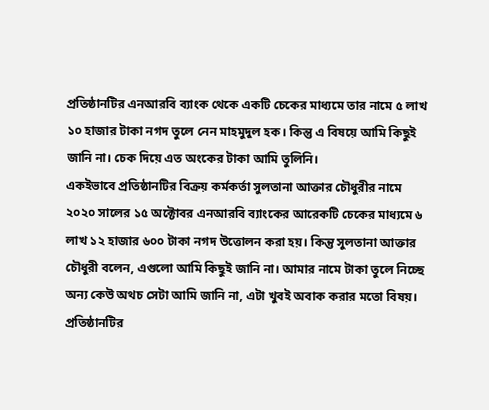প্রতিষ্ঠানটির এনআরবি ব্যাংক থেকে একটি চেকের মাধ্যমে তার নামে ৫ লাখ ১০ হাজার টাকা নগদ তুলে নেন মাহমুদুল হক। কিন্তু এ বিষয়ে আমি কিছুই জানি না। চেক দিয়ে এত অংকের টাকা আমি তুলিনি।
একইভাবে প্রতিষ্ঠানটির বিক্রয় কর্মকর্তা সুলতানা আক্তার চৌধুরীর নামে ২০২০ সালের ১৫ অক্টোবর এনআরবি ব্যাংকের আরেকটি চেকের মাধ্যমে ৬ লাখ ১২ হাজার ৬০০ টাকা নগদ উত্তোলন করা হয়। কিন্তু সুলতানা আক্তার চৌধুরী বলেন, এগুলো আমি কিছুই জানি না। আমার নামে টাকা তুলে নিচ্ছে অন্য কেউ অথচ সেটা আমি জানি না, এটা খুবই অবাক করার মতো বিষয়।
প্রতিষ্ঠানটির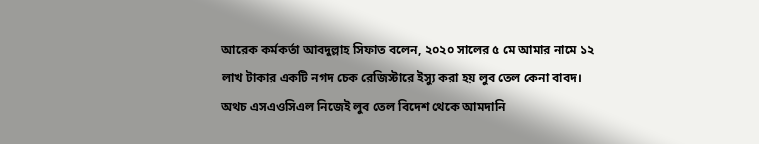আরেক কর্মকর্তা আবদুল্লাহ সিফাত বলেন, ২০২০ সালের ৫ মে আমার নামে ১২ লাখ টাকার একটি নগদ চেক রেজিস্টারে ইস্যু করা হয় লুব তেল কেনা বাবদ। অথচ এসএওসিএল নিজেই লুব তেল বিদেশ থেকে আমদানি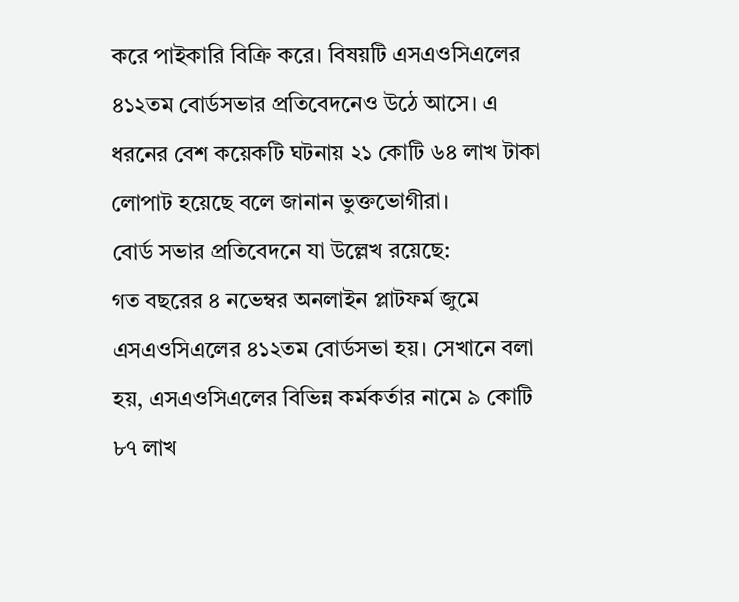করে পাইকারি বিক্রি করে। বিষয়টি এসএওসিএলের ৪১২তম বোর্ডসভার প্রতিবেদনেও উঠে আসে। এ ধরনের বেশ কয়েকটি ঘটনায় ২১ কোটি ৬৪ লাখ টাকা লোপাট হয়েছে বলে জানান ভুক্তভোগীরা।
বোর্ড সভার প্রতিবেদনে যা উল্লেখ রয়েছে:
গত বছরের ৪ নভেম্বর অনলাইন প্লাটফর্ম জুমে এসএওসিএলের ৪১২তম বোর্ডসভা হয়। সেখানে বলা হয়, এসএওসিএলের বিভিন্ন কর্মকর্তার নামে ৯ কোটি ৮৭ লাখ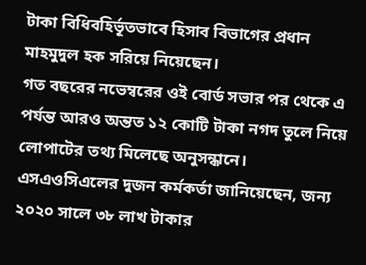টাকা বিধিবহির্ভূতভাবে হিসাব বিভাগের প্রধান মাহমুদুল হক সরিয়ে নিয়েছেন।
গত বছরের নভেম্বরের ওই বোর্ড সভার পর থেকে এ পর্যন্ত আরও অন্তত ১২ কোটি টাকা নগদ তুলে নিয়ে লোপাটের তথ্য মিলেছে অনুসন্ধানে। এসএওসিএলের দুজন কর্মকর্তা জানিয়েছেন, জন্য ২০২০ সালে ৩৮ লাখ টাকার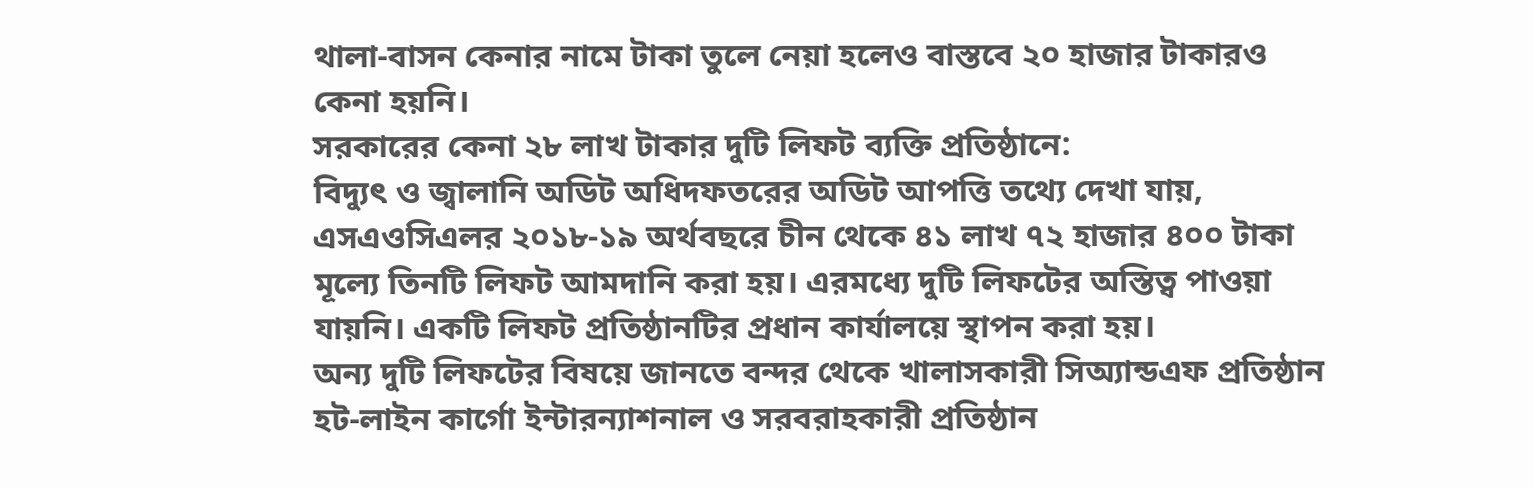থালা-বাসন কেনার নামে টাকা তুলে নেয়া হলেও বাস্তবে ২০ হাজার টাকারও কেনা হয়নি।
সরকারের কেনা ২৮ লাখ টাকার দুটি লিফট ব্যক্তি প্রতিষ্ঠানে:
বিদ্যুৎ ও জ্বালানি অডিট অধিদফতরের অডিট আপত্তি তথ্যে দেখা যায়, এসএওসিএলর ২০১৮-১৯ অর্থবছরে চীন থেকে ৪১ লাখ ৭২ হাজার ৪০০ টাকা মূল্যে তিনটি লিফট আমদানি করা হয়। এরমধ্যে দুটি লিফটের অস্তিত্ব পাওয়া যায়নি। একটি লিফট প্রতিষ্ঠানটির প্রধান কার্যালয়ে স্থাপন করা হয়।
অন্য দুটি লিফটের বিষয়ে জানতে বন্দর থেকে খালাসকারী সিঅ্যান্ডএফ প্রতিষ্ঠান হট-লাইন কার্গো ইন্টারন্যাশনাল ও সরবরাহকারী প্রতিষ্ঠান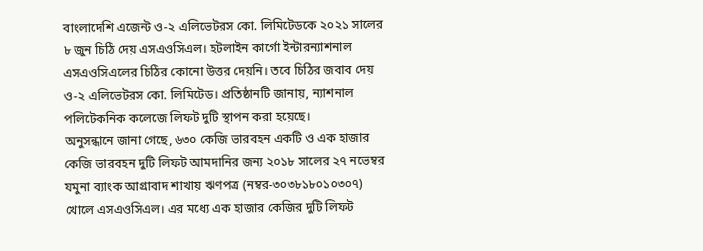বাংলাদেশি এজেন্ট ও-২ এলিভেটরস কো. লিমিটেডকে ২০২১ সালের ৮ জুন চিঠি দেয় এসএওসিএল। হটলাইন কার্গো ইন্টারন্যাশনাল এসএওসিএলের চিঠির কোনো উত্তর দেয়নি। তবে চিঠির জবাব দেয় ও-২ এলিভেটরস কো. লিমিটেড। প্রতিষ্ঠানটি জানায়, ন্যাশনাল পলিটেকনিক কলেজে লিফট দুটি স্থাপন করা হয়েছে।
অনুসন্ধানে জানা গেছে, ৬৩০ কেজি ভারবহন একটি ও এক হাজার কেজি ভারবহন দুটি লিফট আমদানির জন্য ২০১৮ সালের ২৭ নভেম্বর যমুনা ব্যাংক আগ্রাবাদ শাখায় ঋণপত্র (নম্বর-৩০৩৮১৮০১০৩০৭) খোলে এসএওসিএল। এর মধ্যে এক হাজার কেজির দুটি লিফট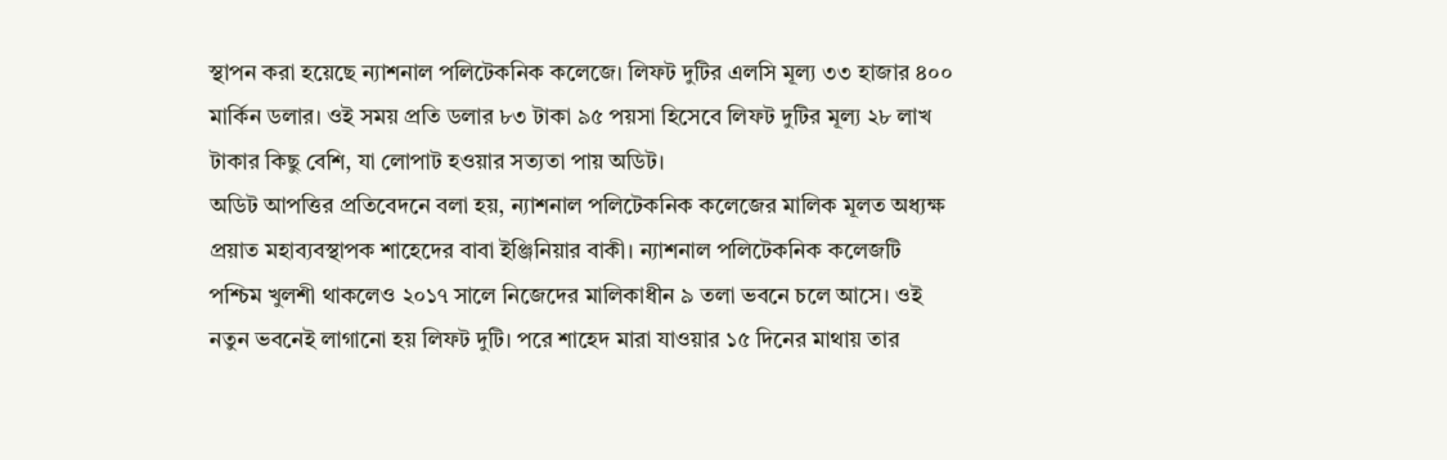স্থাপন করা হয়েছে ন্যাশনাল পলিটেকনিক কলেজে। লিফট দুটির এলসি মূল্য ৩৩ হাজার ৪০০ মার্কিন ডলার। ওই সময় প্রতি ডলার ৮৩ টাকা ৯৫ পয়সা হিসেবে লিফট দুটির মূল্য ২৮ লাখ টাকার কিছু বেশি, যা লোপাট হওয়ার সত্যতা পায় অডিট।
অডিট আপত্তির প্রতিবেদনে বলা হয়, ন্যাশনাল পলিটেকনিক কলেজের মালিক মূলত অধ্যক্ষ প্রয়াত মহাব্যবস্থাপক শাহেদের বাবা ইঞ্জিনিয়ার বাকী। ন্যাশনাল পলিটেকনিক কলেজটি পশ্চিম খুলশী থাকলেও ২০১৭ সালে নিজেদের মালিকাধীন ৯ তলা ভবনে চলে আসে। ওই নতুন ভবনেই লাগানো হয় লিফট দুটি। পরে শাহেদ মারা যাওয়ার ১৫ দিনের মাথায় তার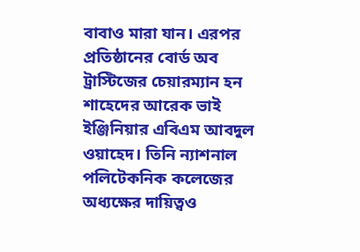বাবাও মারা যান। এরপর প্রতিষ্ঠানের বোর্ড অব ট্রাস্টিজের চেয়ারম্যান হন শাহেদের আরেক ভাই ইঞ্জিনিয়ার এবিএম আবদুল ওয়াহেদ। তিনি ন্যাশনাল পলিটেকনিক কলেজের অধ্যক্ষের দায়িত্বও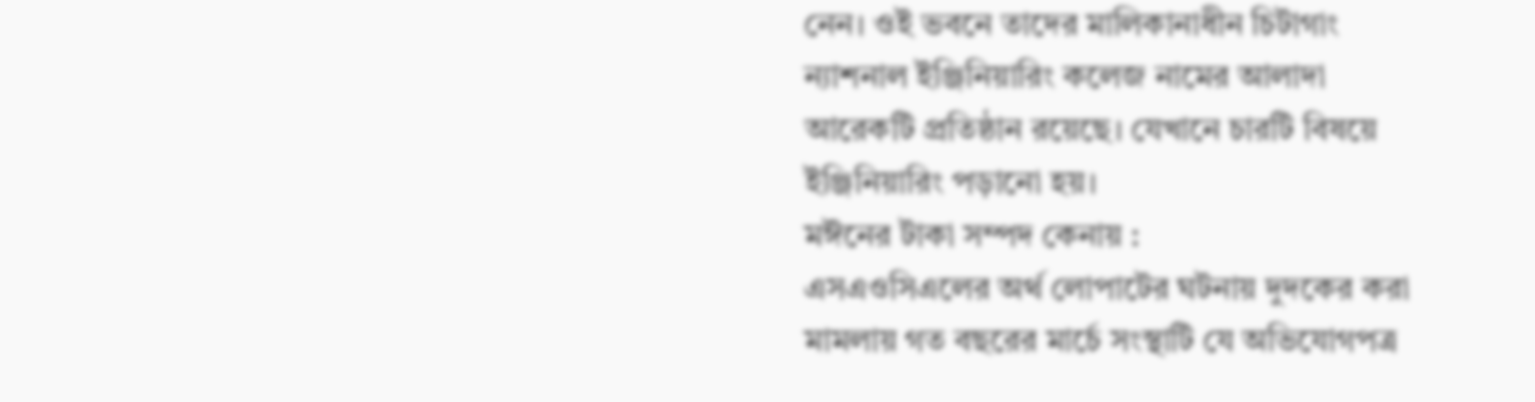নেন। ওই ভবনে তাদের মালিকানাধীন চিটাগাং ন্যাশনাল ইঞ্জিনিয়ারিং কলেজ নামের আলাদা আরেকটি প্রতিষ্ঠান রয়েছে। যেখানে চারটি বিষয়ে ইঞ্জিনিয়ারিং পড়ানো হয়।
মঈনের টাকা সম্পদ কেনায় :
এসএওসিএলের অর্থ লোপাটের ঘটনায় দুদকের করা মামলায় গত বছরের মার্চে সংস্থাটি যে অভিযোগপত্র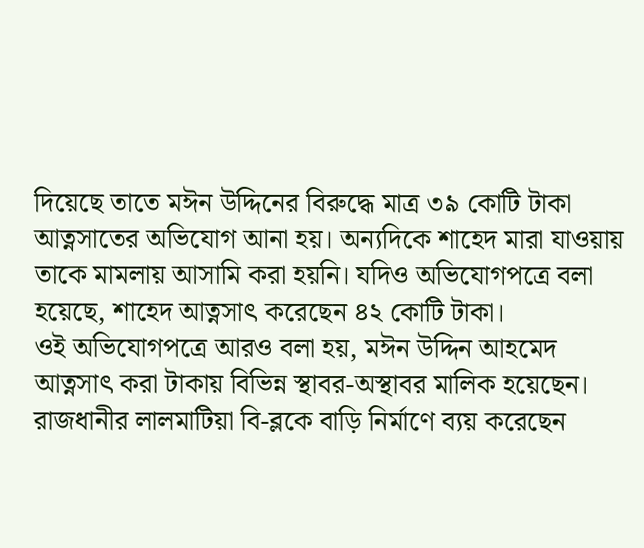দিয়েছে তাতে মঈন উদ্দিনের বিরুদ্ধে মাত্র ৩৯ কোটি টাকা আত্নসাতের অভিযোগ আনা হয়। অন্যদিকে শাহেদ মারা যাওয়ায় তাকে মামলায় আসামি করা হয়নি। যদিও অভিযোগপত্রে বলা হয়েছে, শাহেদ আত্নসাৎ করেছেন ৪২ কোটি টাকা।
ওই অভিযোগপত্রে আরও বলা হয়, মঈন উদ্দিন আহমেদ আত্নসাৎ করা টাকায় বিভিন্ন স্থাবর-অস্থাবর মালিক হয়েছেন। রাজধানীর লালমাটিয়া বি-ব্লকে বাড়ি নির্মাণে ব্যয় করেছেন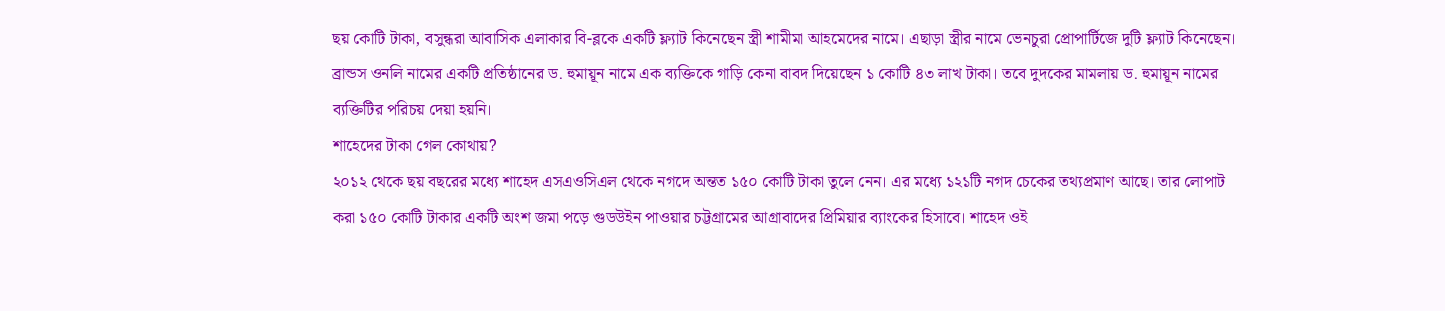ছয় কোটি টাকা, বসুন্ধরা আবাসিক এলাকার বি-ব্লকে একটি ফ্ল্যাট কিনেছেন স্ত্রী শামীমা আহমেদের নামে। এছাড়া স্ত্রীর নামে ভেনচুরা প্রোপার্টিজে দুটি ফ্ল্যাট কিনেছেন। ব্রান্ডস ওনলি নামের একটি প্রতিষ্ঠানের ড. হুমায়ূন নামে এক ব্যক্তিকে গাড়ি কেনা বাবদ দিয়েছেন ১ কোটি ৪৩ লাখ টাকা। তবে দুদকের মামলায় ড. হুমায়ূন নামের ব্যক্তিটির পরিচয় দেয়া হয়নি।
শাহেদের টাকা গেল কোথায়?
২০১২ থেকে ছয় বছরের মধ্যে শাহেদ এসএওসিএল থেকে নগদে অন্তত ১৫০ কোটি টাকা তুলে নেন। এর মধ্যে ১২১টি নগদ চেকের তথ্যপ্রমাণ আছে। তার লোপাট করা ১৫০ কোটি টাকার একটি অংশ জমা পড়ে গুডউইন পাওয়ার চট্টগ্রামের আগ্রাবাদের প্রিমিয়ার ব্যাংকের হিসাবে। শাহেদ ওই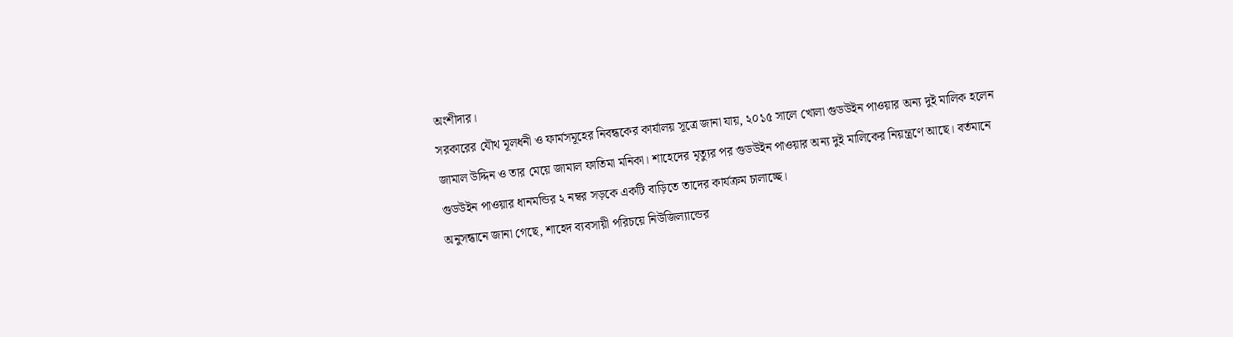অংশীদার।
সরকারের যৌথ মূলধনী ও ফার্মসমূহের নিবন্ধকের কার্যালয় সূত্রে জানা যায়, ২০১৫ সালে খোলা গুডউইন পাওয়ার অন্য দুই মালিক হলেন জামাল উদ্দিন ও তার মেয়ে জামাল ফাতিমা মনিকা। শাহেদের মৃত্যুর পর গুডউইন পাওয়ার অন্য দুই মালিকের নিয়ন্ত্রণে আছে। বর্তমানে গুডউইন পাওয়ার ধানমন্ডির ২ নম্বর সড়কে একটি বাড়িতে তাদের কার্যক্রম চালাচ্ছে।
অনুসন্ধানে জানা গেছে, শাহেদ ব্যবসায়ী পরিচয়ে নিউজিল্যান্ডের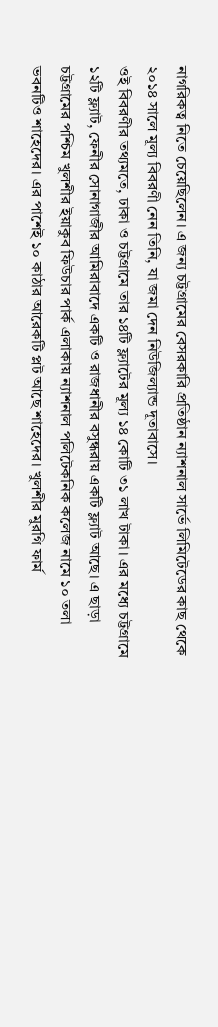নাগরিকত্ব নিতে চেয়েছিলেন। এ জন্য চট্টগ্রামের বেসরকারি প্রতিষ্ঠান ন্যাশনাল সার্ভে লিমিটেডের কাছ থেকে ২০১৪ সালে মূল্য বিবরণী নেন তিনি, যা জমা দেন নিউজিল্যান্ড দূতাবাসে।
ওই বিবরণীর তথ্যমতে, ঢাকা ও চট্টগ্রামে তার ১৪টি ফ্ল্যাটের মূল্য ১৪ কোটি ৩১ লাখ টাকা। এর মধ্যে চট্টগ্রামে ১২টি ফ্ল্যাট, ফেনীর সোনাগাজীর আমিরাবাদে একটি ও রাজধানীর বসুন্ধরায় একটি ফ্ল্যাট আছে। এ ছাড়া চট্টগ্রামের পশ্চিম খুলশীর ইয়াকুব ফিউচার পার্ক এলাকায় ন্যাশনাল পলিটেকনিক কলেজ নামে ১০ তলা ভবনটিও শাহেদের। এর পাশেই ১০ কাঠার আরেকটি প্লট আছে শাহেদের। খুলশীর মুরগি ফার্ম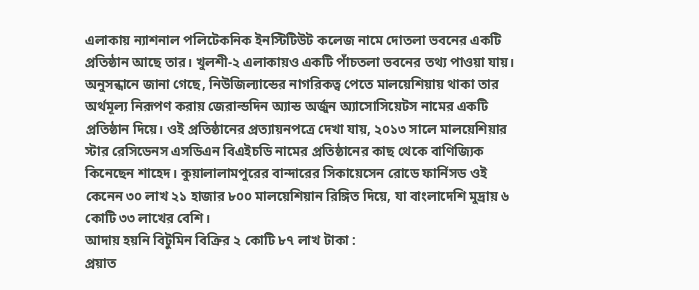এলাকায় ন্যাশনাল পলিটেকনিক ইনস্টিটিউট কলেজ নামে দোতলা ভবনের একটি প্রতিষ্ঠান আছে তার। খুলশী-২ এলাকায়ও একটি পাঁচতলা ভবনের তথ্য পাওয়া যায়।
অনুসন্ধানে জানা গেছে, নিউজিল্যান্ডের নাগরিকত্ব পেতে মালয়েশিয়ায় থাকা তার অর্থমূল্য নিরূপণ করায় জেরাল্ডদিন অ্যান্ড অর্জুন অ্যাসোসিয়েটস নামের একটি প্রতিষ্ঠান দিয়ে। ওই প্রতিষ্ঠানের প্রত্যায়নপত্রে দেখা যায়, ২০১৩ সালে মালয়েশিয়ার স্টার রেসিডেনস এসডিএন বিএইচডি নামের প্রতিষ্ঠানের কাছ থেকে বাণিজ্যিক কিনেছেন শাহেদ। কুয়ালালামপুরের বান্দারের সিকায়েসেন রোডে ফার্নিসড ওই কেনেন ৩০ লাখ ২১ হাজার ৮০০ মালয়েশিয়ান রিঙ্গিত দিয়ে, যা বাংলাদেশি মুদ্রায় ৬ কোটি ৩৩ লাখের বেশি।
আদায় হয়নি বিটুমিন বিক্রির ২ কোটি ৮৭ লাখ টাকা :
প্রয়াত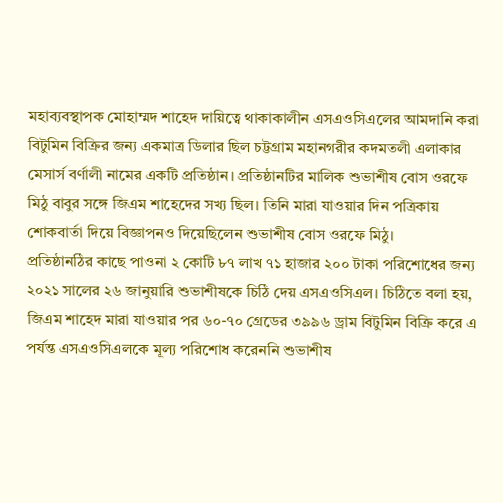মহাব্যবস্থাপক মোহাম্মদ শাহেদ দায়িত্বে থাকাকালীন এসএওসিএলের আমদানি করা বিটুমিন বিক্রির জন্য একমাত্র ডিলার ছিল চট্টগ্রাম মহানগরীর কদমতলী এলাকার মেসার্স বর্ণালী নামের একটি প্রতিষ্ঠান। প্রতিষ্ঠানটির মালিক শুভাশীষ বোস ওরফে মিঠু বাবুর সঙ্গে জিএম শাহেদের সখ্য ছিল। তিনি মারা যাওয়ার দিন পত্রিকায় শোকবার্তা দিয়ে বিজ্ঞাপনও দিয়েছিলেন শুভাশীষ বোস ওরফে মিঠু।
প্রতিষ্ঠানঠির কাছে পাওনা ২ কোটি ৮৭ লাখ ৭১ হাজার ২০০ টাকা পরিশোধের জন্য ২০২১ সালের ২৬ জানুয়ারি শুভাশীষকে চিঠি দেয় এসএওসিএল। চিঠিতে বলা হয়, জিএম শাহেদ মারা যাওয়ার পর ৬০-৭০ গ্রেডের ৩৯৯৬ ড্রাম বিটুমিন বিক্রি করে এ পর্যন্ত এসএওসিএলকে মূল্য পরিশোধ করেননি শুভাশীষ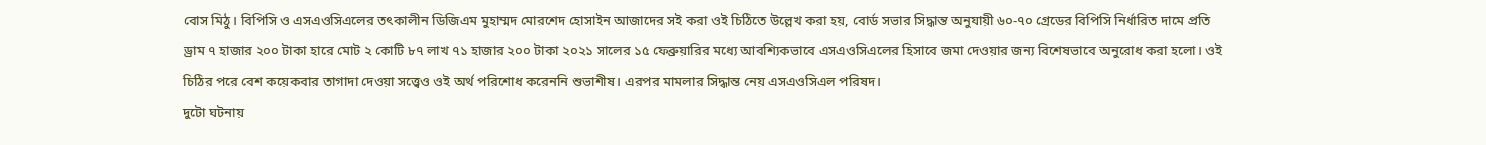বোস মিঠু। বিপিসি ও এসএওসিএলের তৎকালীন ডিজিএম মুহাম্মদ মোরশেদ হোসাইন আজাদের সই করা ওই চিঠিতে উল্লেখ করা হয়, বোর্ড সভার সিদ্ধান্ত অনুযায়ী ৬০-৭০ গ্রেডের বিপিসি নির্ধারিত দামে প্রতি ড্রাম ৭ হাজার ২০০ টাকা হারে মোট ২ কোটি ৮৭ লাখ ৭১ হাজার ২০০ টাকা ২০২১ সালের ১৫ ফেব্রুয়ারির মধ্যে আবশ্যিকভাবে এসএওসিএলের হিসাবে জমা দেওয়ার জন্য বিশেষভাবে অনুরোধ করা হলো। ওই চিঠির পরে বেশ কয়েকবার তাগাদা দেওয়া সত্ত্বেও ওই অর্থ পরিশোধ করেননি শুভাশীষ। এরপর মামলার সিদ্ধান্ত নেয় এসএওসিএল পরিষদ।
দুটো ঘটনায়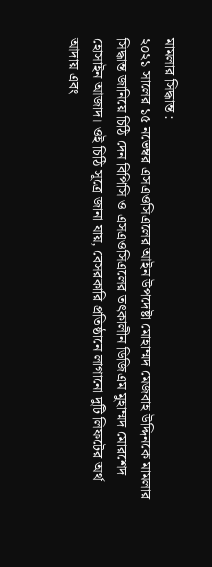মামলার সিদ্ধান্ত :
২০২১ সালের ১৫ নভেম্বর এসএওসিএলের আইন উপদেষ্টা মোহাম্মদ মেজবাহ উদ্দিনকে মামলার সিদ্ধান্ত জানিয়ে চিঠি দেন বিপিসি ও এসএওসিএলের তৎকালীন ডিজিএম মুহাম্মদ মোরশেদ হোসাইন আজাদ। ওই চিঠি সূত্রে জানা যায়, বেসরকারি প্রতিষ্ঠানে লাগানো দুটি লিফটের অর্থ আদায় এবং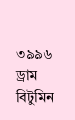৩৯৯৬ ড্রাম বিটুমিন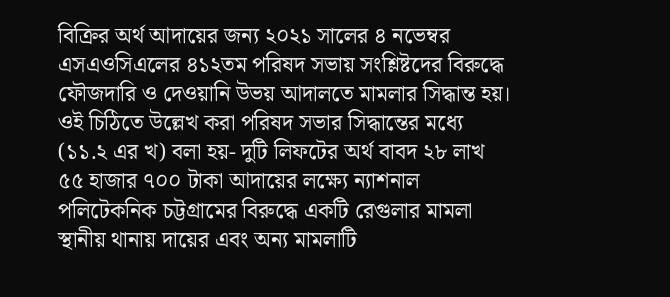বিক্রির অর্থ আদায়ের জন্য ২০২১ সালের ৪ নভেম্বর এসএওসিএলের ৪১২তম পরিষদ সভায় সংশ্লিষ্টদের বিরুদ্ধে ফৌজদারি ও দেওয়ানি উভয় আদালতে মামলার সিদ্ধান্ত হয়।
ওই চিঠিতে উল্লেখ করা পরিষদ সভার সিদ্ধান্তের মধ্যে (১১.২ এর খ) বলা হয়- দুটি লিফটের অর্থ বাবদ ২৮ লাখ ৫৫ হাজার ৭০০ টাকা আদায়ের লক্ষ্যে ন্যাশনাল পলিটেকনিক চট্টগ্রামের বিরুদ্ধে একটি রেগুলার মামলা স্থানীয় থানায় দায়ের এবং অন্য মামলাটি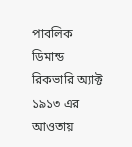পাবলিক ডিমান্ড রিকভারি অ্যাক্ট ১৯১৩ এর আওতায়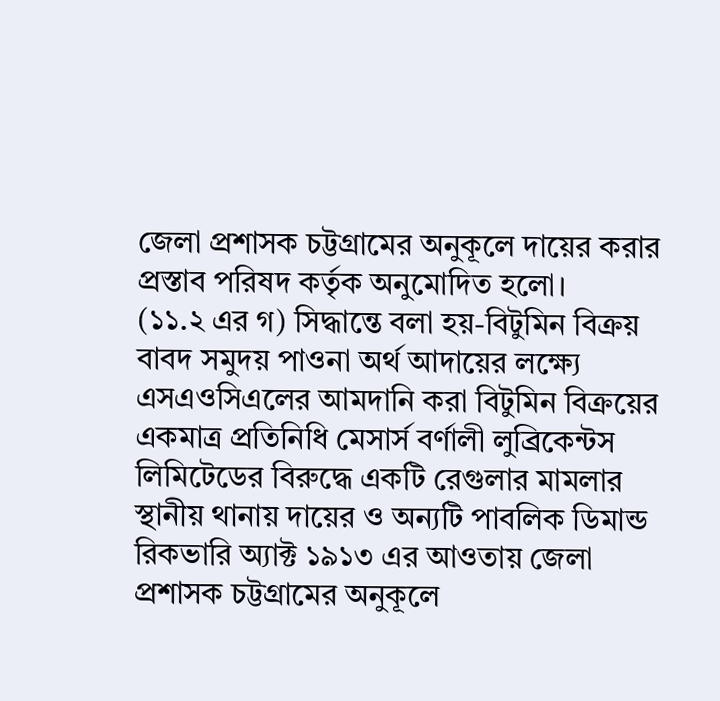জেলা প্রশাসক চট্টগ্রামের অনুকূলে দায়ের করার প্রস্তাব পরিষদ কর্তৃক অনুমোদিত হলো।
(১১.২ এর গ) সিদ্ধান্তে বলা হয়-বিটুমিন বিক্রয় বাবদ সমুদয় পাওনা অর্থ আদায়ের লক্ষ্যে এসএওসিএলের আমদানি করা বিটুমিন বিক্রয়ের একমাত্র প্রতিনিধি মেসার্স বর্ণালী লুব্রিকেন্টস লিমিটেডের বিরুদ্ধে একটি রেগুলার মামলার স্থানীয় থানায় দায়ের ও অন্যটি পাবলিক ডিমান্ড রিকভারি অ্যাক্ট ১৯১৩ এর আওতায় জেলা প্রশাসক চট্টগ্রামের অনুকূলে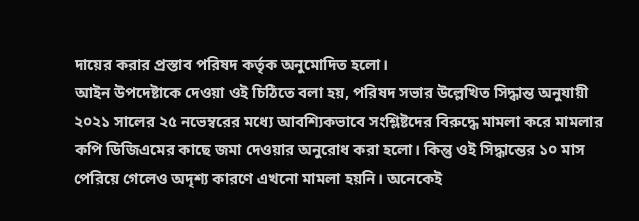দায়ের করার প্রস্তাব পরিষদ কর্তৃক অনুমোদিত হলো।
আইন উপদেষ্টাকে দেওয়া ওই চিঠিতে বলা হয়, পরিষদ সভার উল্লেখিত সিদ্ধান্ত অনুযায়ী ২০২১ সালের ২৫ নভেম্বরের মধ্যে আবশ্যিকভাবে সংশ্লিষ্টদের বিরুদ্ধে মামলা করে মামলার কপি ডিজিএমের কাছে জমা দেওয়ার অনুরোধ করা হলো। কিন্তু ওই সিদ্ধান্তের ১০ মাস পেরিয়ে গেলেও অদৃশ্য কারণে এখনো মামলা হয়নি। অনেকেই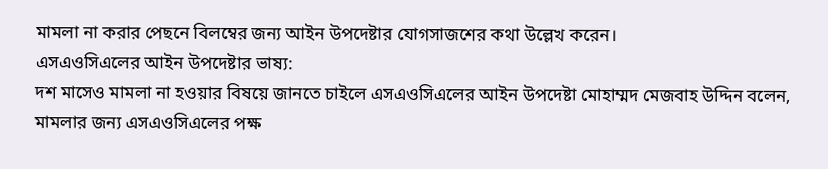মামলা না করার পেছনে বিলম্বের জন্য আইন উপদেষ্টার যোগসাজশের কথা উল্লেখ করেন।
এসএওসিএলের আইন উপদেষ্টার ভাষ্য:
দশ মাসেও মামলা না হওয়ার বিষয়ে জানতে চাইলে এসএওসিএলের আইন উপদেষ্টা মোহাম্মদ মেজবাহ উদ্দিন বলেন, মামলার জন্য এসএওসিএলের পক্ষ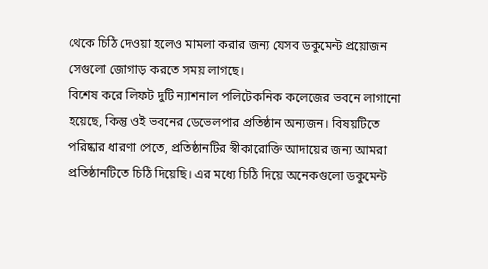থেকে চিঠি দেওয়া হলেও মামলা করার জন্য যেসব ডকুমেন্ট প্রয়োজন সেগুলো জোগাড় করতে সময় লাগছে।
বিশেষ করে লিফট দুটি ন্যাশনাল পলিটেকনিক কলেজের ভবনে লাগানো হয়েছে, কিন্তু ওই ভবনের ডেভেলপার প্রতিষ্ঠান অন্যজন। বিষয়টিতে পরিষ্কার ধারণা পেতে, প্রতিষ্ঠানটির স্বীকারোক্তি আদায়ের জন্য আমরা প্রতিষ্ঠানটিতে চিঠি দিয়েছি। এর মধ্যে চিঠি দিয়ে অনেকগুলো ডকুমেন্ট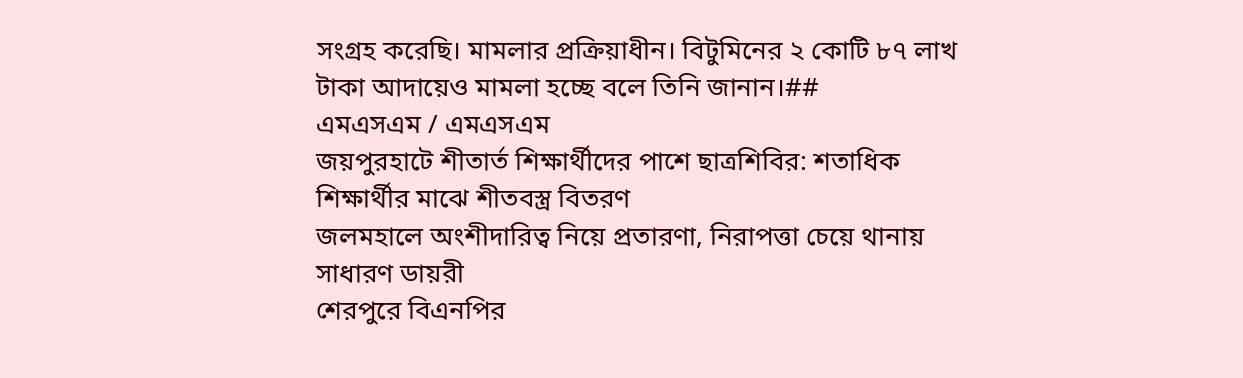সংগ্রহ করেছি। মামলার প্রক্রিয়াধীন। বিটুমিনের ২ কোটি ৮৭ লাখ টাকা আদায়েও মামলা হচ্ছে বলে তিনি জানান।##
এমএসএম / এমএসএম
জয়পুরহাটে শীতার্ত শিক্ষার্থীদের পাশে ছাত্রশিবির: শতাধিক শিক্ষার্থীর মাঝে শীতবস্ত্র বিতরণ
জলমহালে অংশীদারিত্ব নিয়ে প্রতারণা, নিরাপত্তা চেয়ে থানায় সাধারণ ডায়রী
শেরপুরে বিএনপির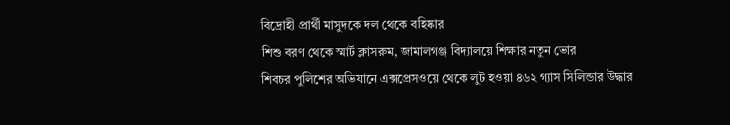বিদ্রোহী প্রার্থী মাসুদকে দল থেকে বহিষ্কার
শিশু বরণ থেকে স্মার্ট ক্লাসরুম, জামালগঞ্জ বিদ্যালয়ে শিক্ষার নতুন ভোর
শিবচর পুলিশের অভিযানে এক্সপ্রেসওয়ে থেকে লুট হওয়া ৪৬২ গ্যাস সিলিন্ডার উদ্ধার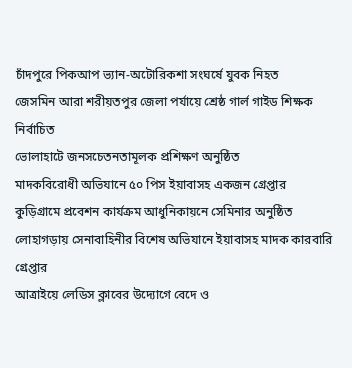চাঁদপুরে পিকআপ ভ্যান-অটোরিকশা সংঘর্ষে যুবক নিহত
জেসমিন আরা শরীয়তপুর জেলা পর্যায়ে শ্রেষ্ঠ গার্ল গাইড শিক্ষক নির্বাচিত
ভোলাহাটে জনসচেতনতামূলক প্রশিক্ষণ অনুষ্ঠিত
মাদকবিরোধী অভিযানে ৫০ পিস ইয়াবাসহ একজন গ্রেপ্তার
কুড়িগ্রামে প্রবেশন কার্যক্রম আধুনিকায়নে সেমিনার অনুষ্ঠিত
লোহাগড়ায় সেনাবাহিনীর বিশেষ অভিযানে ইয়াবাসহ মাদক কারবারি গ্রেপ্তার
আত্রাইয়ে লেডিস ক্লাবের উদ্যোগে বেদে ও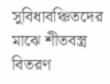সুবিধাবঞ্চিতদের মাঝে শীতবস্ত্র বিতরণ